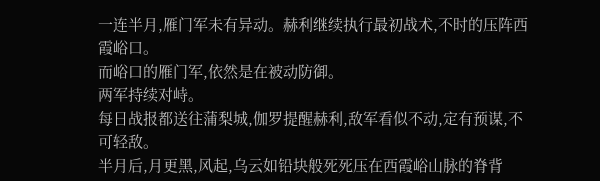一连半月,雁门军未有异动。赫利继续执行最初战术,不时的压阵西霞峪口。
而峪口的雁门军,依然是在被动防御。
两军持续对峙。
每日战报都送往蒲梨城,伽罗提醒赫利,敌军看似不动,定有预谋,不可轻敌。
半月后,月更黑,风起,乌云如铅块般死死压在西霞峪山脉的脊背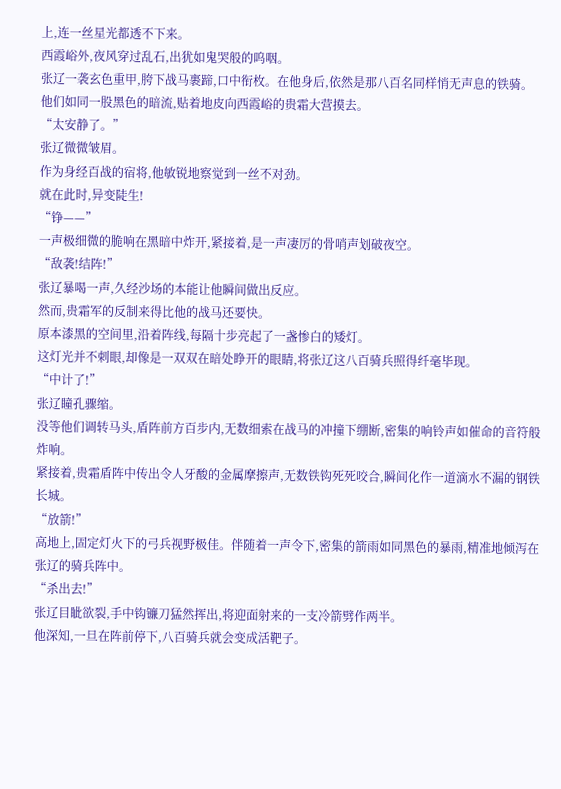上,连一丝星光都透不下来。
西霞峪外,夜风穿过乱石,出犹如鬼哭般的呜咽。
张辽一袭玄色重甲,胯下战马裹蹄,口中衔枚。在他身后,依然是那八百名同样悄无声息的铁骑。
他们如同一股黑色的暗流,贴着地皮向西霞峪的贵霜大营摸去。
“太安静了。”
张辽微微皱眉。
作为身经百战的宿将,他敏锐地察觉到一丝不对劲。
就在此时,异变陡生!
“铮——”
一声极细微的脆响在黑暗中炸开,紧接着,是一声凄厉的骨哨声划破夜空。
“敌袭!结阵!”
张辽暴喝一声,久经沙场的本能让他瞬间做出反应。
然而,贵霜军的反制来得比他的战马还要快。
原本漆黑的空间里,沿着阵线,每隔十步亮起了一盏惨白的矮灯。
这灯光并不刺眼,却像是一双双在暗处睁开的眼睛,将张辽这八百骑兵照得纤毫毕现。
“中计了!”
张辽瞳孔骤缩。
没等他们调转马头,盾阵前方百步内,无数细索在战马的冲撞下绷断,密集的响铃声如催命的音符般炸响。
紧接着,贵霜盾阵中传出令人牙酸的金属摩擦声,无数铁钩死死咬合,瞬间化作一道滴水不漏的钢铁长城。
“放箭!”
高地上,固定灯火下的弓兵视野极佳。伴随着一声令下,密集的箭雨如同黑色的暴雨,精准地倾泻在张辽的骑兵阵中。
“杀出去!”
张辽目眦欲裂,手中钩镰刀猛然挥出,将迎面射来的一支冷箭劈作两半。
他深知,一旦在阵前停下,八百骑兵就会变成活靶子。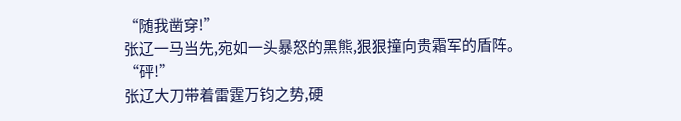“随我凿穿!”
张辽一马当先,宛如一头暴怒的黑熊,狠狠撞向贵霜军的盾阵。
“砰!”
张辽大刀带着雷霆万钧之势,硬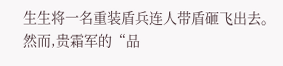生生将一名重装盾兵连人带盾砸飞出去。
然而,贵霜军的“品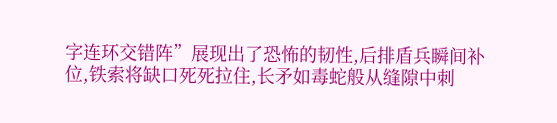字连环交错阵”展现出了恐怖的韧性,后排盾兵瞬间补位,铁索将缺口死死拉住,长矛如毒蛇般从缝隙中刺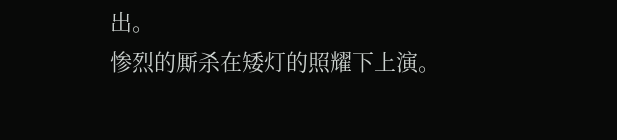出。
惨烈的厮杀在矮灯的照耀下上演。